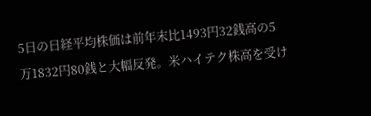5日の日経平均株価は前年末比1493円32銭高の5万1832円80銭と大幅反発。米ハイテク株高を受け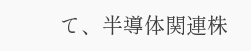て、半導体関連株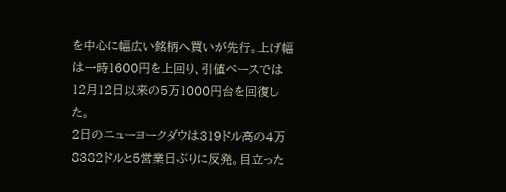を中心に幅広い銘柄へ買いが先行。上げ幅は一時1600円を上回り、引値ベースでは12月12日以来の5万1000円台を回復した。
2日のニューヨークダウは319ドル高の4万8382ドルと5営業日ぶりに反発。目立った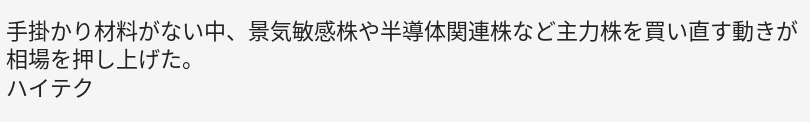手掛かり材料がない中、景気敏感株や半導体関連株など主力株を買い直す動きが相場を押し上げた。
ハイテク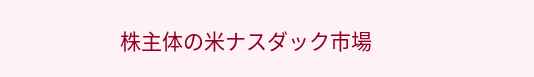株主体の米ナスダック市場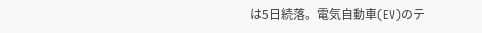は5日続落。電気自動車(EV)のテ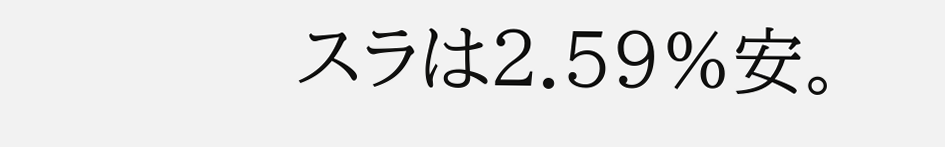スラは2.59%安。